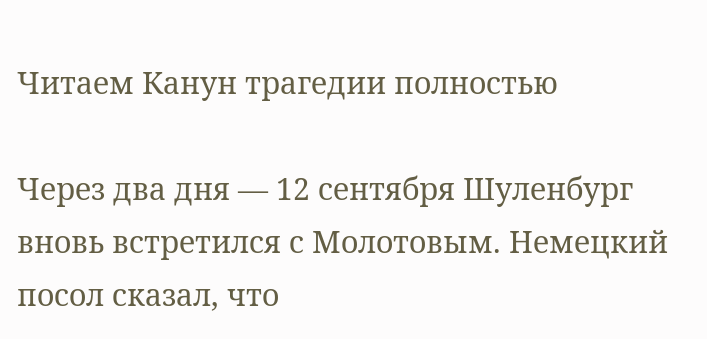Читаем Канун трагедии полностью

Через два дня — 12 сентября Шуленбург вновь встретился с Молотовым. Немецкий посол сказал, что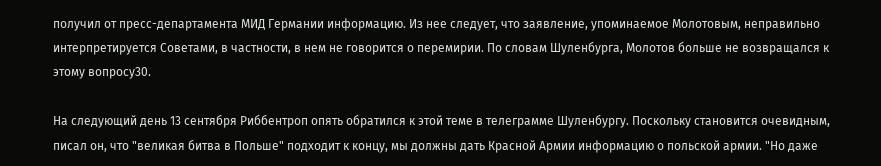получил от пресс-департамента МИД Германии информацию. Из нее следует, что заявление, упоминаемое Молотовым, неправильно интерпретируется Советами, в частности, в нем не говорится о перемирии. По словам Шуленбурга, Молотов больше не возвращался к этому вопросу30.

На следующий день 13 сентября Риббентроп опять обратился к этой теме в телеграмме Шуленбургу. Поскольку становится очевидным, писал он, что "великая битва в Польше" подходит к концу, мы должны дать Красной Армии информацию о польской армии. "Но даже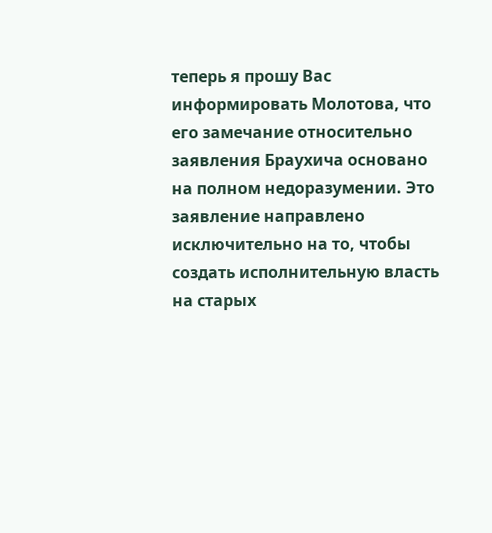теперь я прошу Вас информировать Молотова, что его замечание относительно заявления Браухича основано на полном недоразумении. Это заявление направлено исключительно на то, чтобы создать исполнительную власть на старых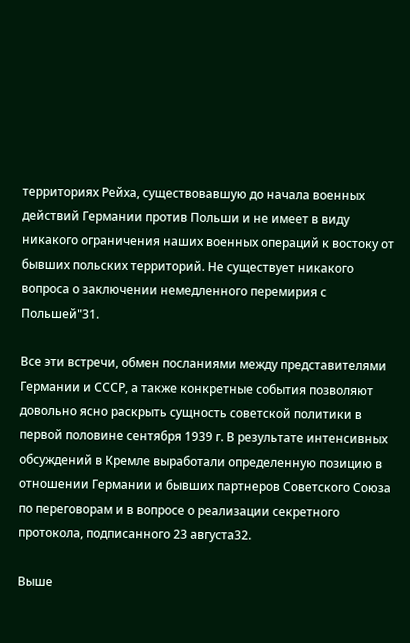территориях Рейха, существовавшую до начала военных действий Германии против Польши и не имеет в виду никакого ограничения наших военных операций к востоку от бывших польских территорий. Не существует никакого вопроса о заключении немедленного перемирия с Польшей"31.

Все эти встречи, обмен посланиями между представителями Германии и СССР, а также конкретные события позволяют довольно ясно раскрыть сущность советской политики в первой половине сентября 1939 г. В результате интенсивных обсуждений в Кремле выработали определенную позицию в отношении Германии и бывших партнеров Советского Союза по переговорам и в вопросе о реализации секретного протокола, подписанного 23 августа32.

Выше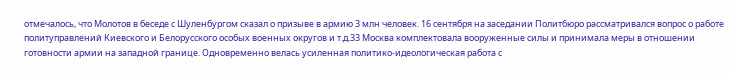отмечалось, что Молотов в беседе с Шуленбургом сказал о призыве в армию 3 млн человек. 16 сентября на заседании Политбюро рассматривался вопрос о работе политуправлений Киевского и Белорусского особых военных округов и т.д.33 Москва комплектовала вооруженные силы и принимала меры в отношении готовности армии на западной границе. Одновременно велась усиленная политико-идеологическая работа с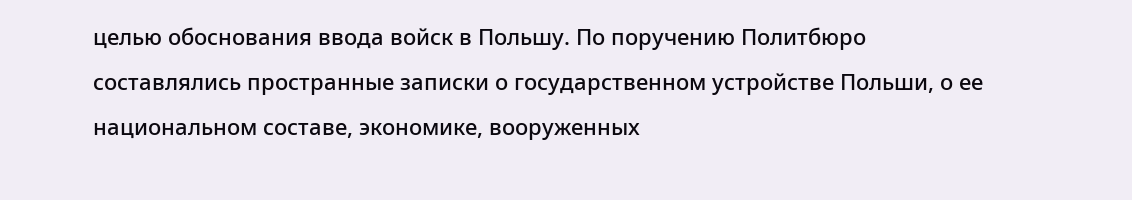целью обоснования ввода войск в Польшу. По поручению Политбюро составлялись пространные записки о государственном устройстве Польши, о ее национальном составе, экономике, вооруженных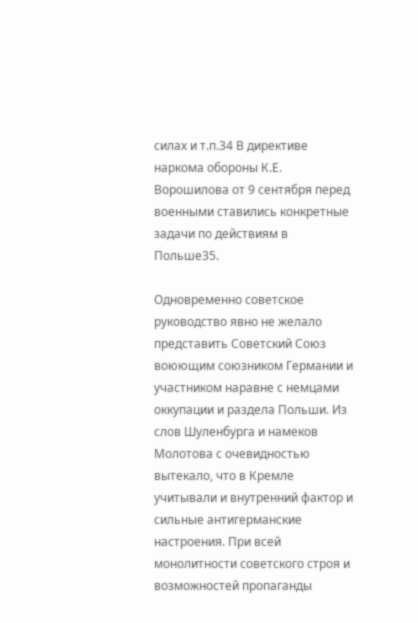силах и т.п.34 В директиве наркома обороны К.Е. Ворошилова от 9 сентября перед военными ставились конкретные задачи по действиям в Польше35.

Одновременно советское руководство явно не желало представить Советский Союз воюющим союзником Германии и участником наравне с немцами оккупации и раздела Польши. Из слов Шуленбурга и намеков Молотова с очевидностью вытекало, что в Кремле учитывали и внутренний фактор и сильные антигерманские настроения. При всей монолитности советского строя и возможностей пропаганды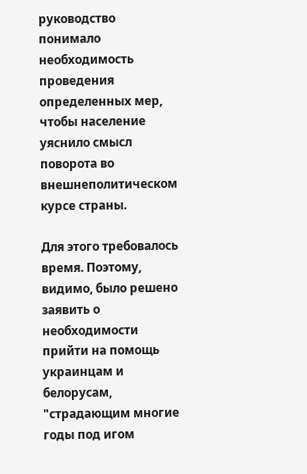руководство понимало необходимость проведения определенных мер, чтобы население уяснило смысл поворота во внешнеполитическом курсе страны.

Для этого требовалось время. Поэтому, видимо, было решено заявить о необходимости прийти на помощь украинцам и белорусам, "страдающим многие годы под игом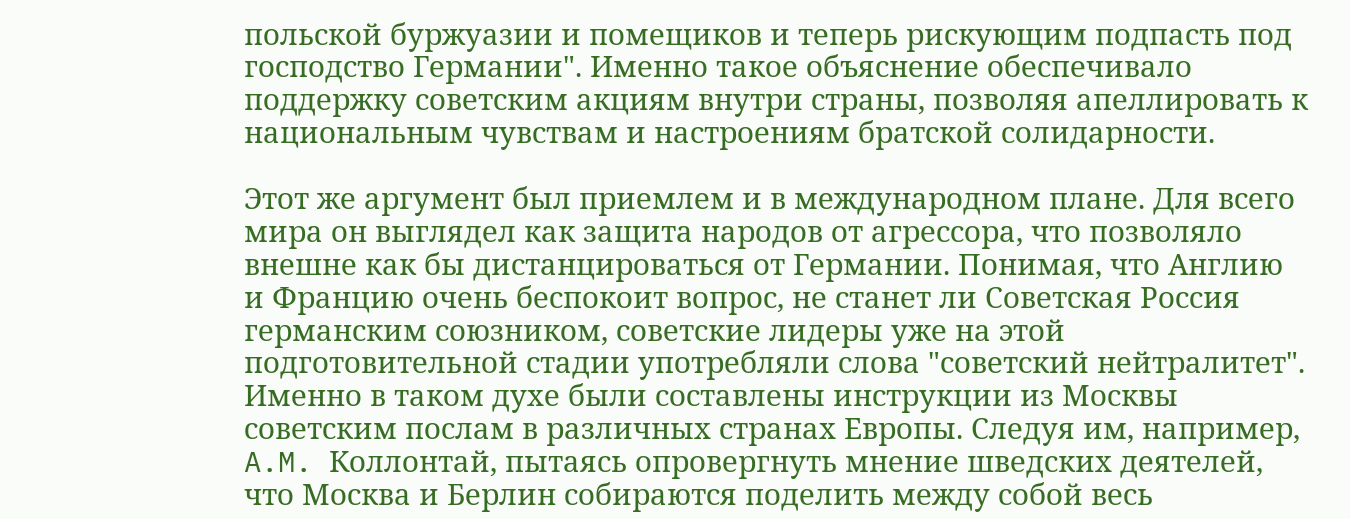польской буржуазии и помещиков и теперь рискующим подпасть под господство Германии". Именно такое объяснение обеспечивало поддержку советским акциям внутри страны, позволяя апеллировать к национальным чувствам и настроениям братской солидарности.

Этот же аргумент был приемлем и в международном плане. Для всего мира он выглядел как защита народов от агрессора, что позволяло внешне как бы дистанцироваться от Германии. Понимая, что Англию и Францию очень беспокоит вопрос, не станет ли Советская Россия германским союзником, советские лидеры уже на этой подготовительной стадии употребляли слова "советский нейтралитет". Именно в таком духе были составлены инструкции из Москвы советским послам в различных странах Европы. Следуя им, например, A.M. Коллонтай, пытаясь опровергнуть мнение шведских деятелей, что Москва и Берлин собираются поделить между собой весь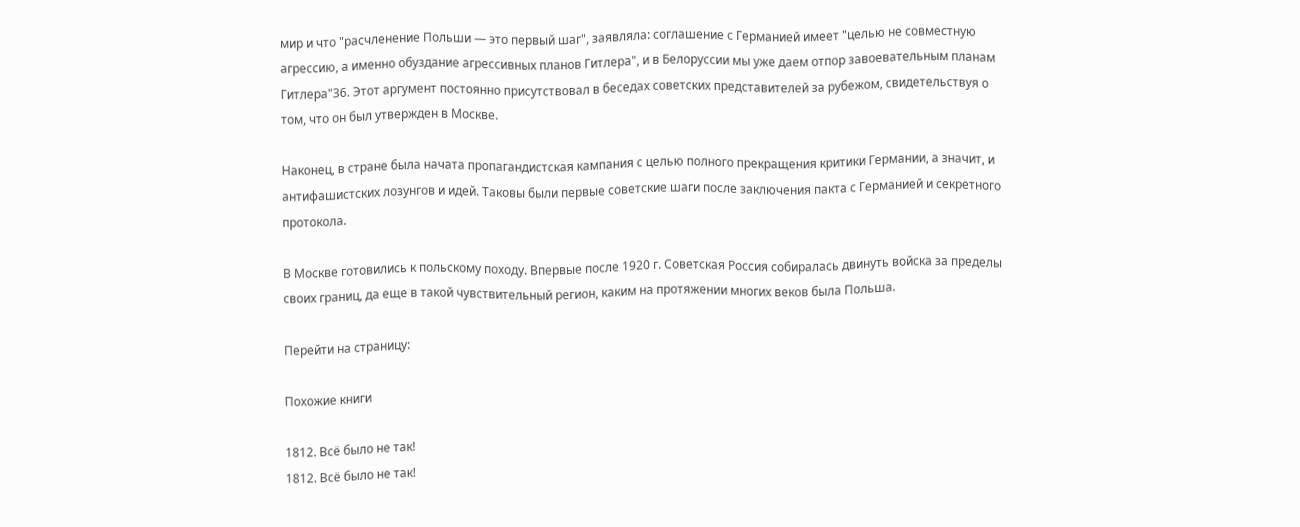мир и что "расчленение Польши — это первый шаг", заявляла: соглашение с Германией имеет "целью не совместную агрессию, а именно обуздание агрессивных планов Гитлера", и в Белоруссии мы уже даем отпор завоевательным планам Гитлера"36. Этот аргумент постоянно присутствовал в беседах советских представителей за рубежом, свидетельствуя о том, что он был утвержден в Москве.

Наконец, в стране была начата пропагандистская кампания с целью полного прекращения критики Германии, а значит, и антифашистских лозунгов и идей. Таковы были первые советские шаги после заключения пакта с Германией и секретного протокола.

В Москве готовились к польскому походу. Впервые после 1920 г. Советская Россия собиралась двинуть войска за пределы своих границ, да еще в такой чувствительный регион, каким на протяжении многих веков была Польша.

Перейти на страницу:

Похожие книги

1812. Всё было не так!
1812. Всё было не так!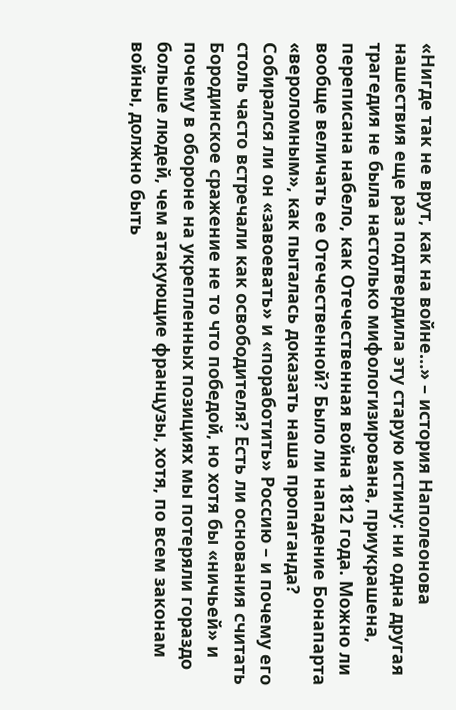«Нигде так не врут, как на войне…» – история Наполеонова нашествия еще раз подтвердила эту старую истину: ни одна другая трагедия не была настолько мифологизирована, приукрашена, переписана набело, как Отечественная война 1812 года. Можно ли вообще величать ее Отечественной? Было ли нападение Бонапарта «вероломным», как пыталась доказать наша пропаганда? Собирался ли он «завоевать» и «поработить» Россию – и почему его столь часто встречали как освободителя? Есть ли основания считать Бородинское сражение не то что победой, но хотя бы «ничьей» и почему в обороне на укрепленных позициях мы потеряли гораздо больше людей, чем атакующие французы, хотя, по всем законам войны, должно быть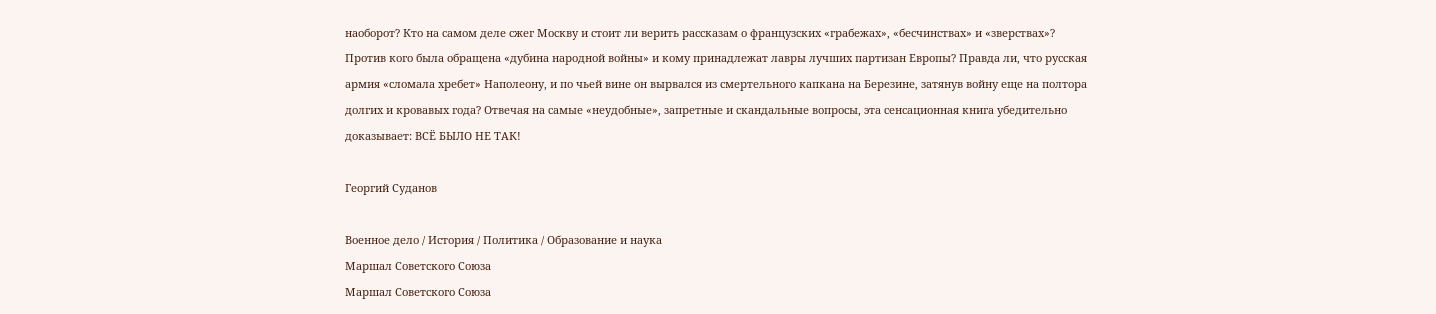наоборот? Кто на самом деле сжег Москву и стоит ли верить рассказам о французских «грабежах», «бесчинствах» и «зверствах»? Против кого была обращена «дубина народной войны» и кому принадлежат лавры лучших партизан Европы? Правда ли, что русская армия «сломала хребет» Наполеону, и по чьей вине он вырвался из смертельного капкана на Березине, затянув войну еще на полтора долгих и кровавых года? Отвечая на самые «неудобные», запретные и скандальные вопросы, эта сенсационная книга убедительно доказывает: ВСЁ БЫЛО НЕ ТАК!

Георгий Суданов

Военное дело / История / Политика / Образование и наука
Маршал Советского Союза
Маршал Советского Союза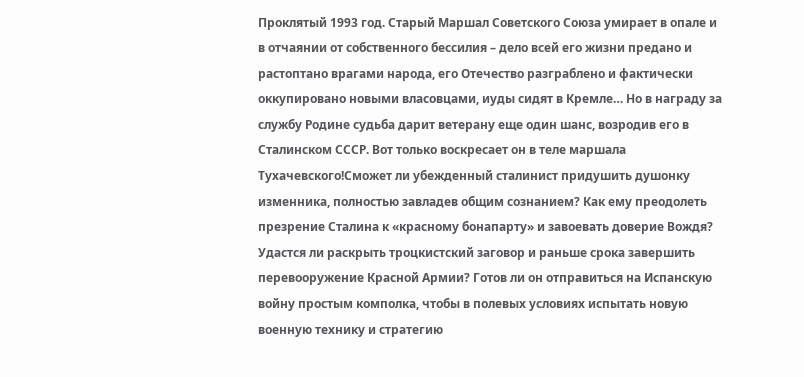Проклятый 1993 год. Старый Маршал Советского Союза умирает в опале и в отчаянии от собственного бессилия – дело всей его жизни предано и растоптано врагами народа, его Отечество разграблено и фактически оккупировано новыми власовцами, иуды сидят в Кремле… Но в награду за службу Родине судьба дарит ветерану еще один шанс, возродив его в Сталинском СССР. Вот только воскресает он в теле маршала Тухачевского!Сможет ли убежденный сталинист придушить душонку изменника, полностью завладев общим сознанием? Как ему преодолеть презрение Сталина к «красному бонапарту» и завоевать доверие Вождя? Удастся ли раскрыть троцкистский заговор и раньше срока завершить перевооружение Красной Армии? Готов ли он отправиться на Испанскую войну простым комполка, чтобы в полевых условиях испытать новую военную технику и стратегию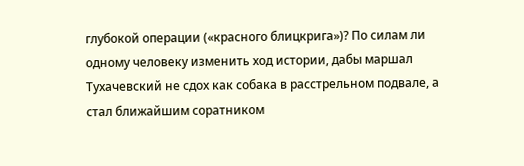глубокой операции («красного блицкрига»)? По силам ли одному человеку изменить ход истории, дабы маршал Тухачевский не сдох как собака в расстрельном подвале, а стал ближайшим соратником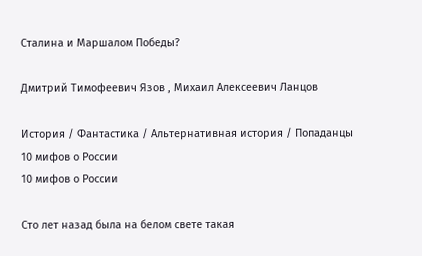Сталина и Маршалом Победы?

Дмитрий Тимофеевич Язов , Михаил Алексеевич Ланцов

История / Фантастика / Альтернативная история / Попаданцы
10 мифов о России
10 мифов о России

Сто лет назад была на белом свете такая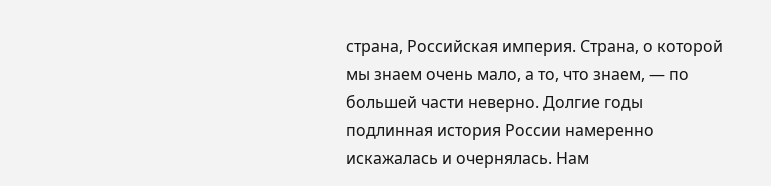страна, Российская империя. Страна, о которой мы знаем очень мало, а то, что знаем, — по большей части неверно. Долгие годы подлинная история России намеренно искажалась и очернялась. Нам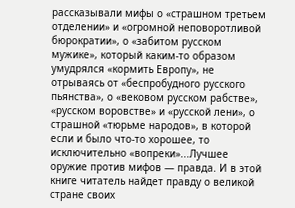рассказывали мифы о «страшном третьем отделении» и «огромной неповоротливой бюрократии», о «забитом русском мужике», который каким-то образом умудрялся «кормить Европу», не отрываясь от «беспробудного русского пьянства», о «вековом русском рабстве», «русском воровстве» и «русской лени», о страшной «тюрьме народов», в которой если и было что-то хорошее, то исключительно «вопреки»...Лучшее оружие против мифов — правда. И в этой книге читатель найдет правду о великой стране своих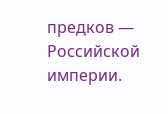предков — Российской империи.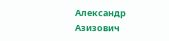Александр Азизович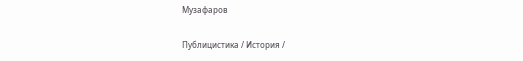Музафаров

Публицистика / История /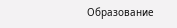Образование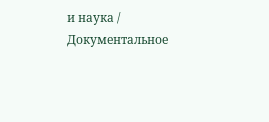и наука / Документальное